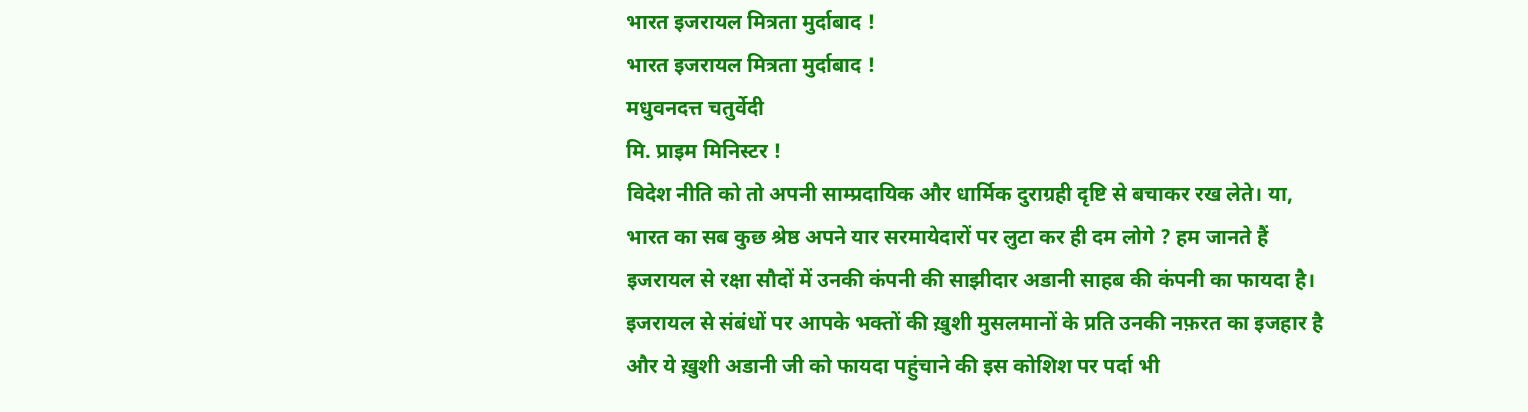भारत इजरायल मित्रता मुर्दाबाद !
भारत इजरायल मित्रता मुर्दाबाद !
मधुवनदत्त चतुर्वेदी
मि. प्राइम मिनिस्टर !
विदेश नीति को तो अपनी साम्प्रदायिक और धार्मिक दुराग्रही दृष्टि से बचाकर रख लेते। या, भारत का सब कुछ श्रेष्ठ अपने यार सरमायेदारों पर लुटा कर ही दम लोगे ? हम जानते हैं इजरायल से रक्षा सौदों में उनकी कंपनी की साझीदार अडानी साहब की कंपनी का फायदा है। इजरायल से संबंधों पर आपके भक्तों की ख़ुशी मुसलमानों के प्रति उनकी नफ़रत का इजहार है और ये ख़ुशी अडानी जी को फायदा पहुंचाने की इस कोशिश पर पर्दा भी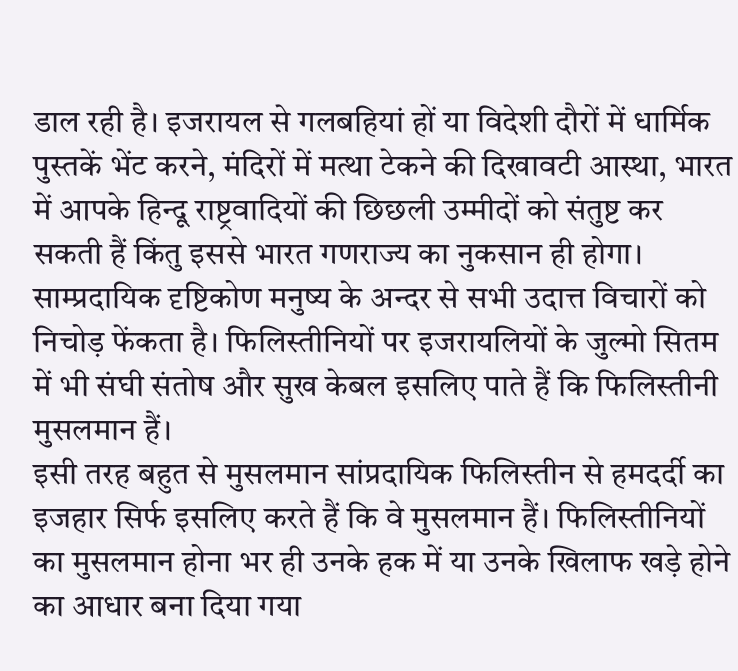डाल रही है। इजरायल से गलबहियां हों या विदेशी दौरों में धार्मिक पुस्तकें भेंट करने, मंदिरों में मत्था टेकने की दिखावटी आस्था, भारत में आपके हिन्दू राष्ट्रवादियों की छिछली उम्मीदों को संतुष्ट कर सकती हैं किंतु इससे भारत गणराज्य का नुकसान ही होगा।
साम्प्रदायिक दृष्टिकोण मनुष्य के अन्दर से सभी उदात्त विचारों को निचोड़ फेंकता है। फिलिस्तीनियों पर इजरायलियों के जुल्मो सितम में भी संघी संतोष और सुख केबल इसलिए पाते हैं कि फिलिस्तीनी मुसलमान हैं।
इसी तरह बहुत से मुसलमान सांप्रदायिक फिलिस्तीन से हमदर्दी का इजहार सिर्फ इसलिए करते हैं कि वे मुसलमान हैं। फिलिस्तीनियों का मुसलमान होना भर ही उनके हक में या उनके खिलाफ खड़े होने का आधार बना दिया गया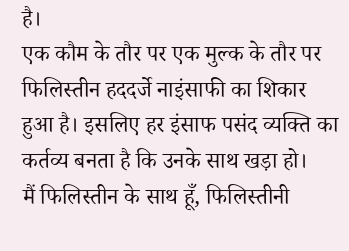है।
एक कौम के तौर पर एक मुल्क के तौर पर फिलिस्तीन हददर्जे नाइंसाफी का शिकार हुआ है। इसलिए हर इंसाफ पसंद व्यक्ति का कर्तव्य बनता है कि उनके साथ खड़ा हो।
मैं फिलिस्तीन के साथ हूँ, फिलिस्तीनी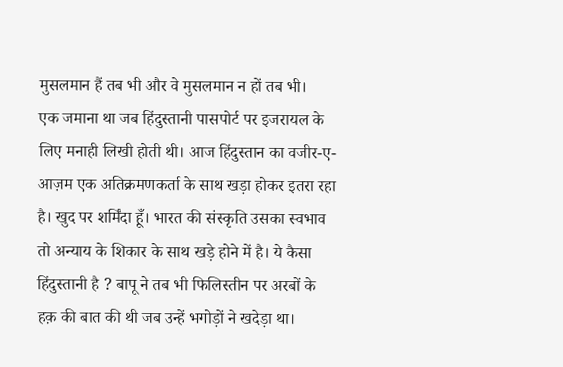मुसलमान हैं तब भी और वे मुसलमान न हों तब भी।
एक जमाना था जब हिंदुस्तानी पासपोर्ट पर इजरायल के लिए मनाही लिखी होती थी। आज हिंदुस्तान का वजीर-ए-आज़म एक अतिक्रमणकर्ता के साथ खड़ा होकर इतरा रहा है। खुद पर शर्मिंदा हूँ। भारत की संस्कृति उसका स्वभाव तो अन्याय के शिकार के साथ खड़े होने में है। ये कैसा हिंदुस्तानी है ? बापू ने तब भी फिलिस्तीन पर अरबों के हक़ की बात की थी जब उन्हें भगोड़ों ने खदेड़ा था।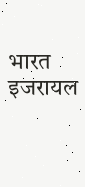भारत इजरायल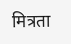मित्रता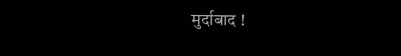मुर्दाबाद !